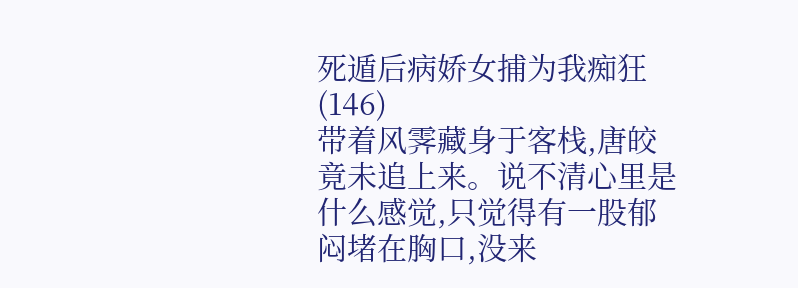死遁后病娇女捕为我痴狂(146)
带着风霁藏身于客栈,唐皎竟未追上来。说不清心里是什么感觉,只觉得有一股郁闷堵在胸口,没来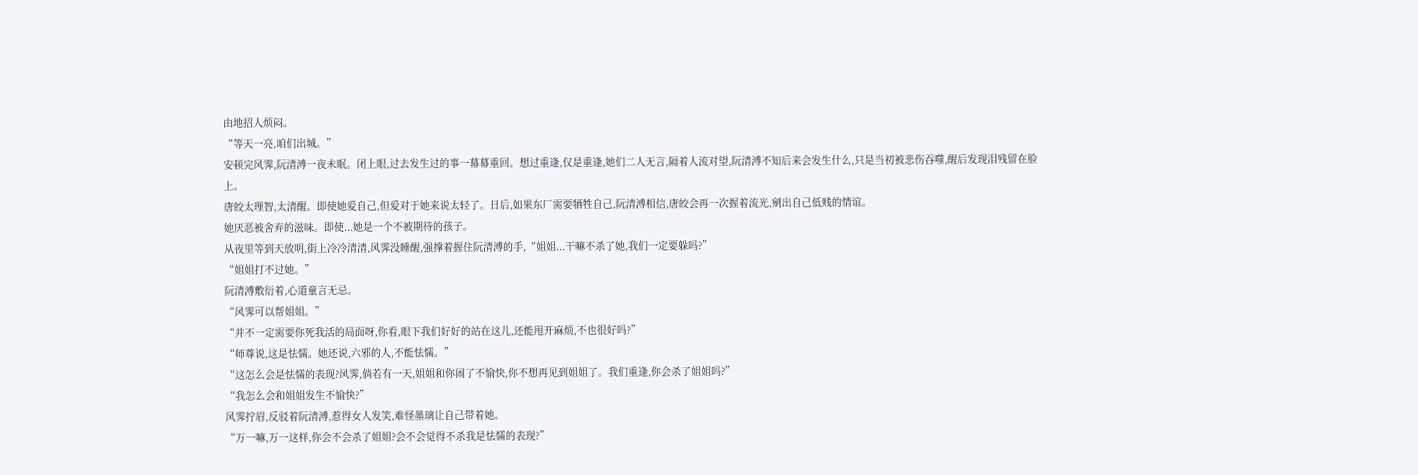由地招人烦闷。
“等天一亮,咱们出城。”
安顿完风霁,阮清溥一夜未眠。闭上眼,过去发生过的事一幕幕重回。想过重逢,仅是重逢,她们二人无言,隔着人流对望,阮清溥不知后来会发生什么,只是当初被悲伤吞噬,醒后发现泪残留在脸上。
唐皎太理智,太清醒。即使她爱自己,但爱对于她来说太轻了。日后,如果东厂需要牺牲自己,阮清溥相信,唐皎会再一次握着流光,剜出自己低贱的情谊。
她厌恶被舍弃的滋味。即使...她是一个不被期待的孩子。
从夜里等到天放明,街上冷冷清清,风霁没睡醒,强撑着握住阮清溥的手,“姐姐...干嘛不杀了她,我们一定要躲吗?”
“姐姐打不过她。”
阮清溥敷衍着,心道童言无忌。
“风霁可以帮姐姐。”
“并不一定需要你死我活的局面呀,你看,眼下我们好好的站在这儿,还能甩开麻烦,不也很好吗?”
“师尊说,这是怯懦。她还说,六邪的人,不能怯懦。”
“这怎么会是怯懦的表现?风霁,倘若有一天,姐姐和你闹了不愉快,你不想再见到姐姐了。我们重逢,你会杀了姐姐吗?”
“我怎么会和姐姐发生不愉快?”
风霁拧眉,反驳着阮清溥,惹得女人发笑,难怪墨璃让自己带着她。
“万一嘛,万一这样,你会不会杀了姐姐?会不会觉得不杀我是怯懦的表现?”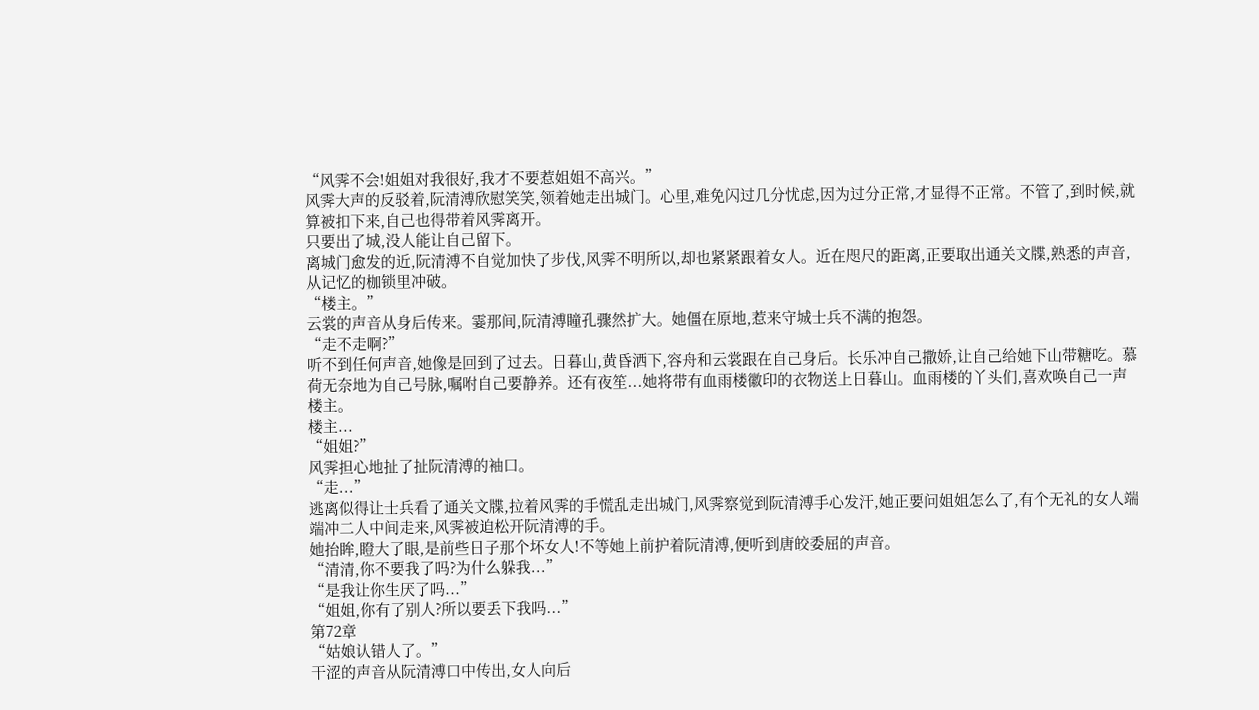“风霁不会!姐姐对我很好,我才不要惹姐姐不高兴。”
风霁大声的反驳着,阮清溥欣慰笑笑,领着她走出城门。心里,难免闪过几分忧虑,因为过分正常,才显得不正常。不管了,到时候,就算被扣下来,自己也得带着风霁离开。
只要出了城,没人能让自己留下。
离城门愈发的近,阮清溥不自觉加快了步伐,风霁不明所以,却也紧紧跟着女人。近在咫尺的距离,正要取出通关文牒,熟悉的声音,从记忆的枷锁里冲破。
“楼主。”
云裳的声音从身后传来。霎那间,阮清溥瞳孔骤然扩大。她僵在原地,惹来守城士兵不满的抱怨。
“走不走啊?”
听不到任何声音,她像是回到了过去。日暮山,黄昏洒下,容舟和云裳跟在自己身后。长乐冲自己撒娇,让自己给她下山带糖吃。慕荷无奈地为自己号脉,嘱咐自己要静养。还有夜笙...她将带有血雨楼徽印的衣物送上日暮山。血雨楼的丫头们,喜欢唤自己一声楼主。
楼主...
“姐姐?”
风霁担心地扯了扯阮清溥的袖口。
“走...”
逃离似得让士兵看了通关文牒,拉着风霁的手慌乱走出城门,风霁察觉到阮清溥手心发汗,她正要问姐姐怎么了,有个无礼的女人端端冲二人中间走来,风霁被迫松开阮清溥的手。
她抬眸,瞪大了眼,是前些日子那个坏女人!不等她上前护着阮清溥,便听到唐皎委屈的声音。
“清清,你不要我了吗?为什么躲我...”
“是我让你生厌了吗...”
“姐姐,你有了别人?所以要丢下我吗...”
第72章
“姑娘认错人了。”
干涩的声音从阮清溥口中传出,女人向后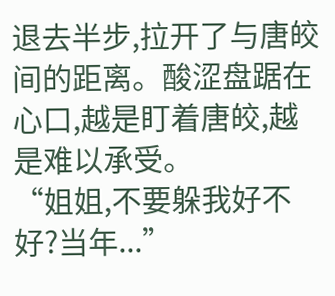退去半步,拉开了与唐皎间的距离。酸涩盘踞在心口,越是盯着唐皎,越是难以承受。
“姐姐,不要躲我好不好?当年...”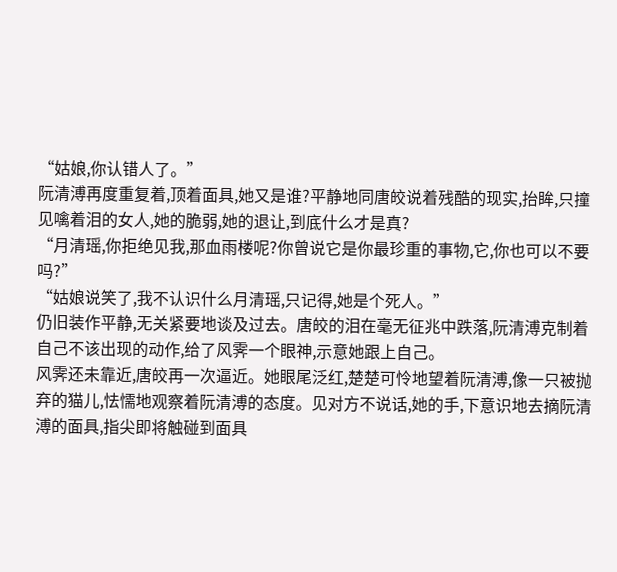“姑娘,你认错人了。”
阮清溥再度重复着,顶着面具,她又是谁?平静地同唐皎说着残酷的现实,抬眸,只撞见噙着泪的女人,她的脆弱,她的退让,到底什么才是真?
“月清瑶,你拒绝见我,那血雨楼呢?你曾说它是你最珍重的事物,它,你也可以不要吗?”
“姑娘说笑了,我不认识什么月清瑶,只记得,她是个死人。”
仍旧装作平静,无关紧要地谈及过去。唐皎的泪在毫无征兆中跌落,阮清溥克制着自己不该出现的动作,给了风霁一个眼神,示意她跟上自己。
风霁还未靠近,唐皎再一次逼近。她眼尾泛红,楚楚可怜地望着阮清溥,像一只被抛弃的猫儿,怯懦地观察着阮清溥的态度。见对方不说话,她的手,下意识地去摘阮清溥的面具,指尖即将触碰到面具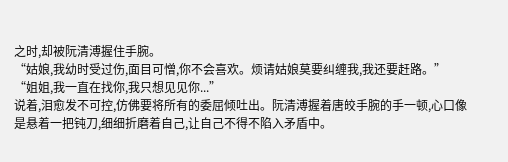之时,却被阮清溥握住手腕。
“姑娘,我幼时受过伤,面目可憎,你不会喜欢。烦请姑娘莫要纠缠我,我还要赶路。”
“姐姐,我一直在找你,我只想见见你...”
说着,泪愈发不可控,仿佛要将所有的委屈倾吐出。阮清溥握着唐皎手腕的手一顿,心口像是悬着一把钝刀,细细折磨着自己,让自己不得不陷入矛盾中。